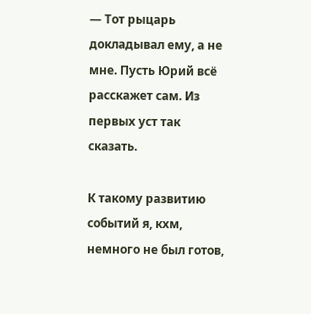— Тот рыцарь докладывал ему, а не мне. Пусть Юрий всё расскажет сам. Из первых уст так сказать.

К такому развитию событий я, кхм, немного не был готов,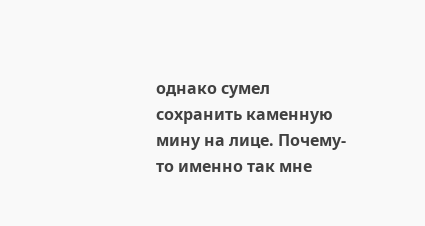однако сумел сохранить каменную мину на лице. Почему-то именно так мне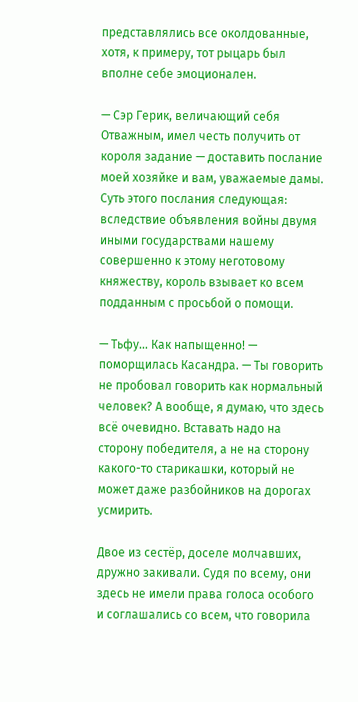представлялись все околдованные, хотя, к примеру, тот рыцарь был вполне себе эмоционален.

— Сэр Герик, величающий себя Отважным, имел честь получить от короля задание — доставить послание моей хозяйке и вам, уважаемые дамы. Суть этого послания следующая: вследствие объявления войны двумя иными государствами нашему совершенно к этому неготовому княжеству, король взывает ко всем подданным с просьбой о помощи.

— Тьфу… Как напыщенно! — поморщилась Касандра. — Ты говорить не пробовал говорить как нормальный человек? А вообще, я думаю, что здесь всё очевидно. Вставать надо на сторону победителя, а не на сторону какого-то старикашки, который не может даже разбойников на дорогах усмирить.

Двое из сестёр, доселе молчавших, дружно закивали. Судя по всему, они здесь не имели права голоса особого и соглашались со всем, что говорила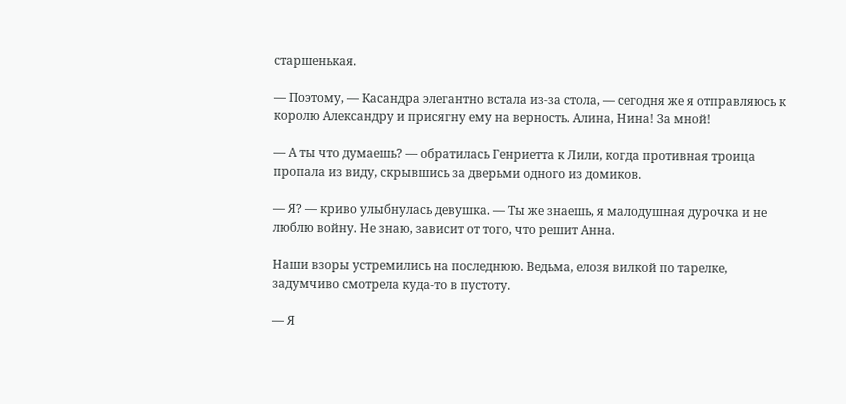старшенькая.

— Поэтому, — Касандра элегантно встала из-за стола, — сегодня же я отправляюсь к королю Александру и присягну ему на верность. Алина, Нина! За мной!

— А ты что думаешь? — обратилась Генриетта к Лили, когда противная троица пропала из виду, скрывшись за дверьми одного из домиков.

— Я? — криво улыбнулась девушка. — Ты же знаешь, я малодушная дурочка и не люблю войну. Не знаю, зависит от того, что решит Анна.

Наши взоры устремились на последнюю. Ведьма, елозя вилкой по тарелке, задумчиво смотрела куда-то в пустоту.

— Я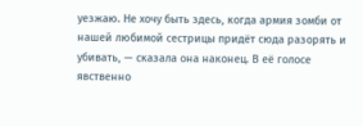уезжаю. Не хочу быть здесь, когда армия зомби от нашей любимой сестрицы придёт сюда разорять и убивать, — сказала она наконец. В её голосе явственно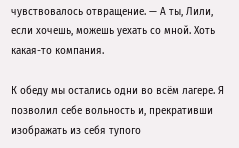чувствовалось отвращение. — А ты, Лили, если хочешь, можешь уехать со мной. Хоть какая-то компания.

К обеду мы остались одни во всём лагере. Я позволил себе вольность и, прекративши изображать из себя тупого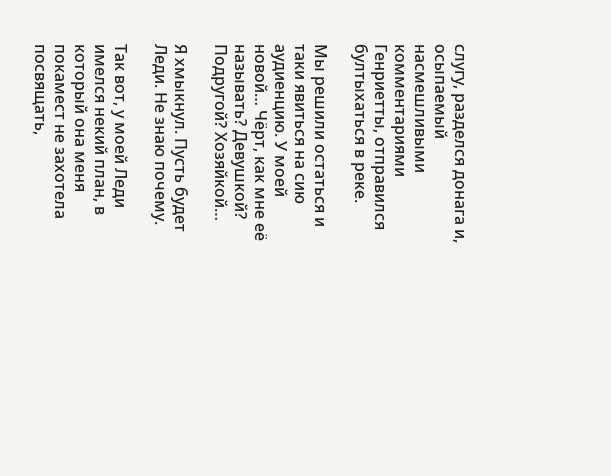слугу, разделся донага и, осыпаемый насмешливыми комментариями Генриетты, отправился бултыхаться в реке.

Мы решили остаться и таки явиться на сию аудиенцию. У моей новой… Чёрт, как мне её называть? Девушкой? Подругой? Хозяйкой…

Я хмыкнул. Пусть будет Леди. Не знаю почему.

Так вот, у моей Леди имелся некий план, в который она меня покамест не захотела посвящать,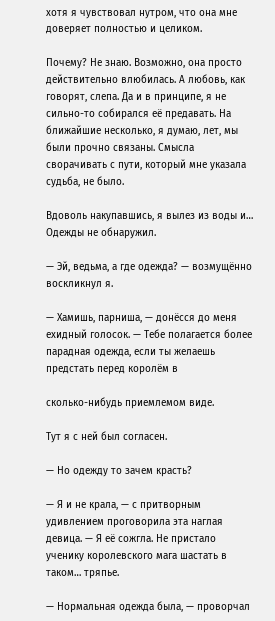хотя я чувствовал нутром, что она мне доверяет полностью и целиком.

Почему? Не знаю. Возможно, она просто действительно влюбилась. А любовь, как говорят, слепа. Да и в принципе, я не сильно-то собирался её предавать. На ближайшие несколько, я думаю, лет, мы были прочно связаны. Смысла сворачивать с пути, который мне указала судьба, не было.

Вдоволь накупавшись, я вылез из воды и… Одежды не обнаружил.

— Эй, ведьма, а где одежда? — возмущённо воскликнул я.

— Хамишь, парниша, — донёсся до меня ехидный голосок. — Тебе полагается более парадная одежда, если ты желаешь предстать перед королём в

сколько-нибудь приемлемом виде.

Тут я с ней был согласен.

— Но одежду то зачем красть?

— Я и не крала, — с притворным удивлением проговорила эта наглая девица. — Я её сожгла. Не пристало ученику королевского мага шастать в таком… тряпье.

— Нормальная одежда была, — проворчал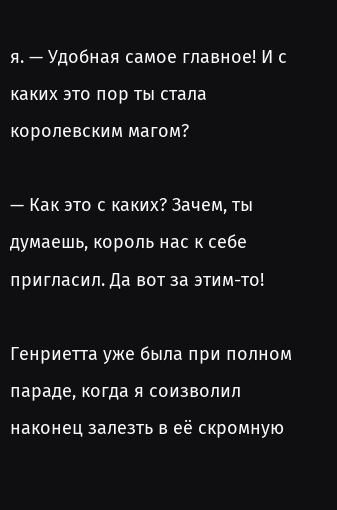я. — Удобная самое главное! И с каких это пор ты стала королевским магом?

— Как это с каких? Зачем, ты думаешь, король нас к себе пригласил. Да вот за этим-то!

Генриетта уже была при полном параде, когда я соизволил наконец залезть в её скромную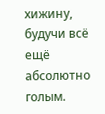хижину, будучи всё ещё абсолютно голым.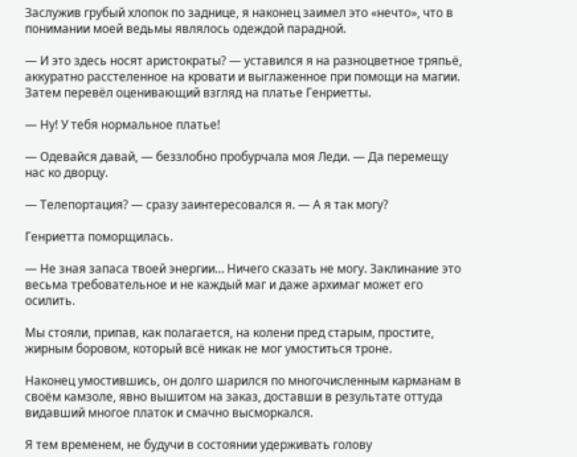Заслужив грубый хлопок по заднице, я наконец заимел это «нечто», что в понимании моей ведьмы являлось одеждой парадной.

— И это здесь носят аристократы? — уставился я на разноцветное тряпьё, аккуратно расстеленное на кровати и выглаженное при помощи на магии. Затем перевёл оценивающий взгляд на платье Генриетты.

— Ну! У тебя нормальное платье!

— Одевайся давай, — беззлобно пробурчала моя Леди. — Да перемещу нас ко дворцу.

— Телепортация? — сразу заинтересовался я. — А я так могу?

Генриетта поморщилась.

— Не зная запаса твоей энергии… Ничего сказать не могу. Заклинание это весьма требовательное и не каждый маг и даже архимаг может его осилить.

Мы стояли, припав, как полагается, на колени пред старым, простите, жирным боровом, который всё никак не мог умоститься троне.

Наконец умостившись, он долго шарился по многочисленным карманам в своём камзоле, явно вышитом на заказ, доставши в результате оттуда видавший многое платок и смачно высморкался.

Я тем временем, не будучи в состоянии удерживать голову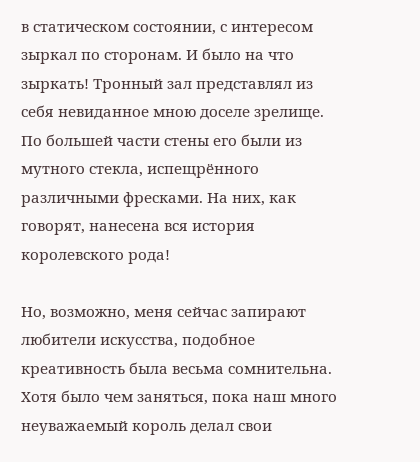в статическом состоянии, с интересом зыркал по сторонам. И было на что зыркать! Тронный зал представлял из себя невиданное мною доселе зрелище. По большей части стены его были из мутного стекла, испещрённого различными фресками. На них, как говорят, нанесена вся история королевского рода!

Но, возможно, меня сейчас запирают любители искусства, подобное креативность была весьма сомнительна. Хотя было чем заняться, пока наш много неуважаемый король делал свои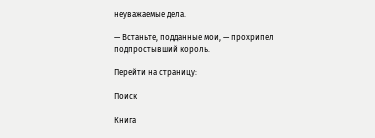неуважаемые дела.

— Встаньте, подданные мои, — прохрипел подпростывший король.

Перейти на страницу:

Поиск

Книга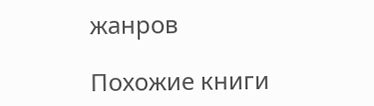жанров

Похожие книги